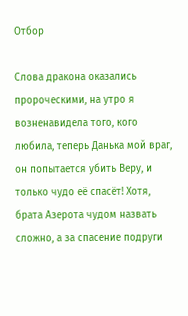Отбор

Слова дракона оказались пророческими, на утро я возненавидела того, кого любила, теперь Данька мой враг, он попытается убить Веру, и только чудо её спасёт! Хотя, брата Азерота чудом назвать сложно, а за спасение подруги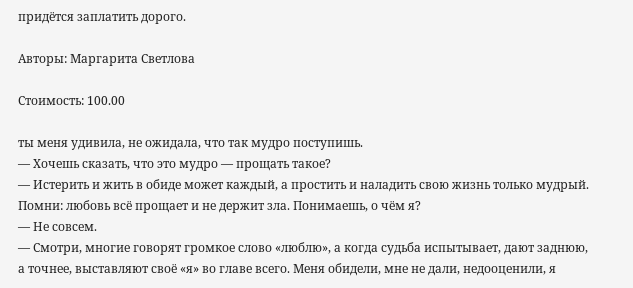придётся заплатить дорого.

Авторы: Маргарита Светлова

Стоимость: 100.00

ты меня удивила, не ожидала, что так мудро поступишь.
— Хочешь сказать, что это мудро — прощать такое?
— Истерить и жить в обиде может каждый, а простить и наладить свою жизнь только мудрый. Помни: любовь всё прощает и не держит зла. Понимаешь, о чём я?
— Не совсем.
— Смотри, многие говорят громкое слово «люблю», а когда судьба испытывает, дают заднюю, а точнее, выставляют своё «я» во главе всего. Меня обидели, мне не дали, недооценили, я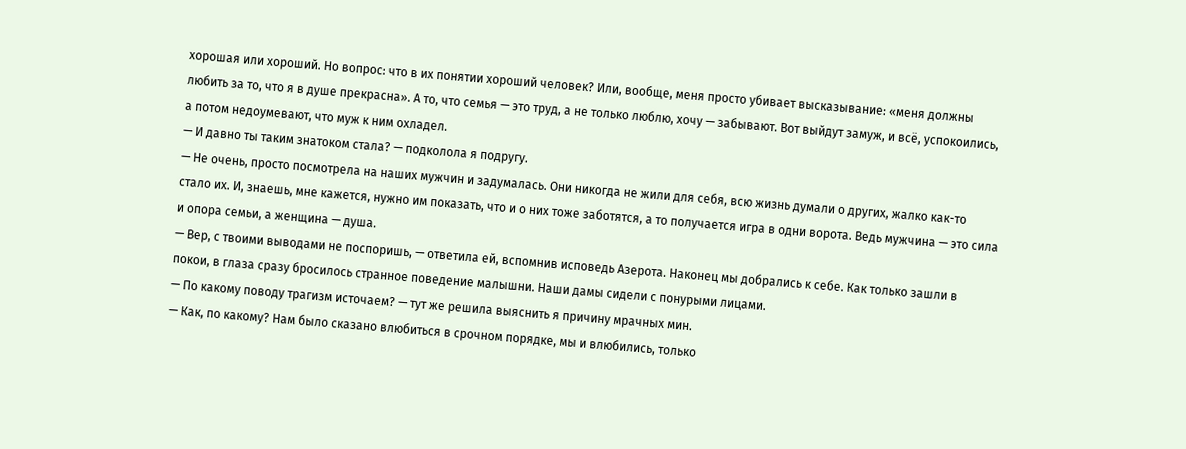хорошая или хороший. Но вопрос: что в их понятии хороший человек? Или, вообще, меня просто убивает высказывание: «меня должны любить за то, что я в душе прекрасна». А то, что семья — это труд, а не только люблю, хочу — забывают. Вот выйдут замуж, и всё, успокоились, а потом недоумевают, что муж к ним охладел.
— И давно ты таким знатоком стала? — подколола я подругу.
— Не очень, просто посмотрела на наших мужчин и задумалась. Они никогда не жили для себя, всю жизнь думали о других, жалко как-то стало их. И, знаешь, мне кажется, нужно им показать, что и о них тоже заботятся, а то получается игра в одни ворота. Ведь мужчина — это сила и опора семьи, а женщина — душа.
— Вер, с твоими выводами не поспоришь, — ответила ей, вспомнив исповедь Азерота. Наконец мы добрались к себе. Как только зашли в покои, в глаза сразу бросилось странное поведение малышни. Наши дамы сидели с понурыми лицами.
— По какому поводу трагизм источаем? — тут же решила выяснить я причину мрачных мин.
— Как, по какому? Нам было сказано влюбиться в срочном порядке, мы и влюбились, только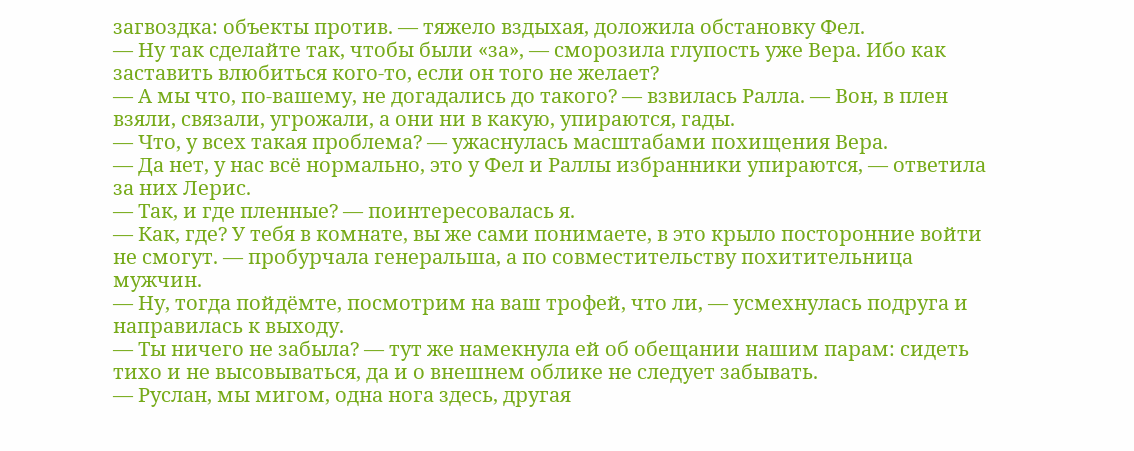загвоздка: объекты против. — тяжело вздыхая, доложила обстановку Фел.
— Ну так сделайте так, чтобы были «за», — сморозила глупость уже Вера. Ибо как заставить влюбиться кого-то, если он того не желает?
— А мы что, по-вашему, не догадались до такого? — взвилась Ралла. — Вон, в плен взяли, связали, угрожали, а они ни в какую, упираются, гады.
— Что, у всех такая проблема? — ужаснулась масштабами похищения Вера.
— Да нет, у нас всё нормально, это у Фел и Раллы избранники упираются, — ответила за них Лерис.
— Так, и где пленные? — поинтересовалась я.
— Как, где? У тебя в комнате, вы же сами понимаете, в это крыло посторонние войти не смогут. — пробурчала генеральша, а по совместительству похитительница мужчин.
— Ну, тогда пойдёмте, посмотрим на ваш трофей, что ли, — усмехнулась подруга и направилась к выходу.
— Ты ничего не забыла? — тут же намекнула ей об обещании нашим парам: сидеть тихо и не высовываться, да и о внешнем облике не следует забывать.
— Руслан, мы мигом, одна нога здесь, другая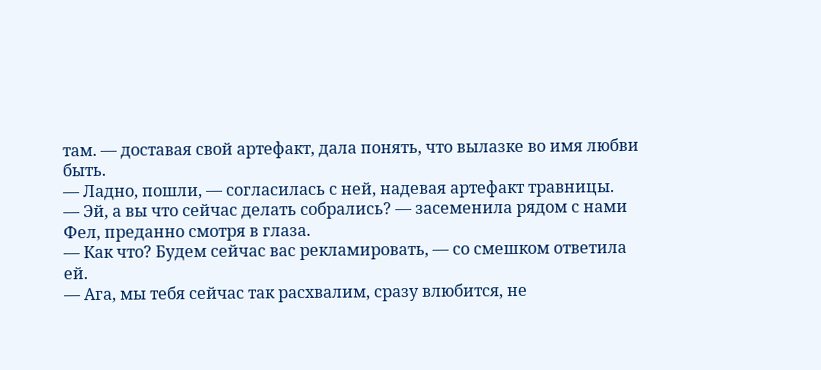там. — доставая свой артефакт, дала понять, что вылазке во имя любви быть.
— Ладно, пошли, — согласилась с ней, надевая артефакт травницы.
— Эй, а вы что сейчас делать собрались? — засеменила рядом с нами Фел, преданно смотря в глаза.
— Как что? Будем сейчас вас рекламировать, — со смешком ответила ей.
— Ага, мы тебя сейчас так расхвалим, сразу влюбится, не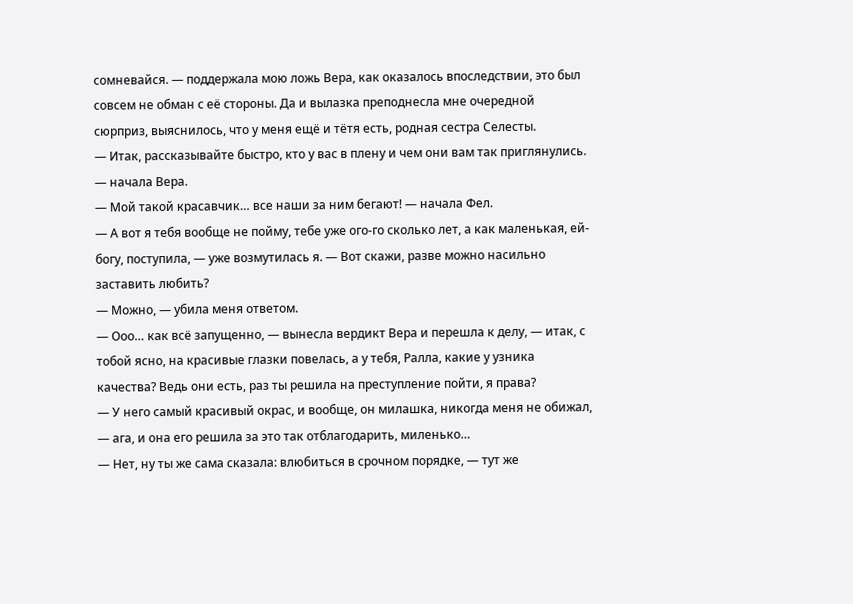сомневайся. — поддержала мою ложь Вера, как оказалось впоследствии, это был совсем не обман с её стороны. Да и вылазка преподнесла мне очередной сюрприз, выяснилось, что у меня ещё и тётя есть, родная сестра Селесты.
— Итак, рассказывайте быстро, кто у вас в плену и чем они вам так приглянулись. — начала Вера.
— Мой такой красавчик… все наши за ним бегают! — начала Фел.
— А вот я тебя вообще не пойму, тебе уже ого-го сколько лет, а как маленькая, ей-богу, поступила, — уже возмутилась я. — Вот скажи, разве можно насильно заставить любить?
— Можно, — убила меня ответом.
— Ооо… как всё запущенно, — вынесла вердикт Вера и перешла к делу, — итак, с тобой ясно, на красивые глазки повелась, а у тебя, Ралла, какие у узника качества? Ведь они есть, раз ты решила на преступление пойти, я права?
— У него самый красивый окрас, и вообще, он милашка, никогда меня не обижал, — ага, и она его решила за это так отблагодарить, миленько…
— Нет, ну ты же сама сказала: влюбиться в срочном порядке, — тут же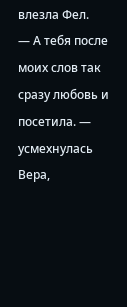влезла Фел.
— А тебя после моих слов так сразу любовь и посетила. — усмехнулась Вера,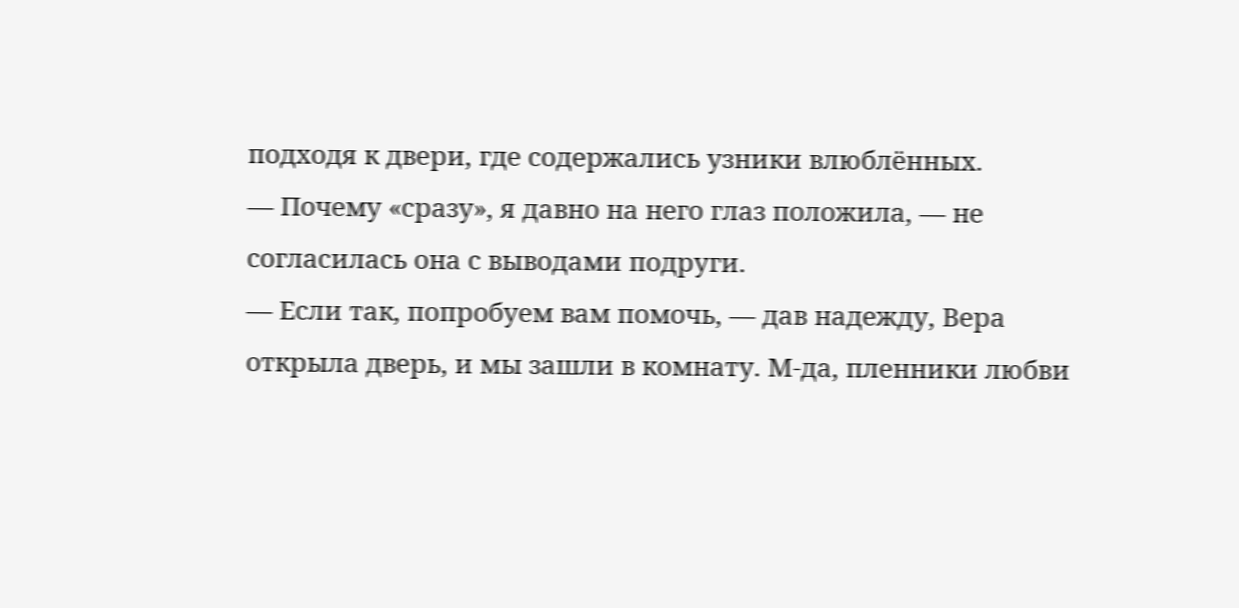подходя к двери, где содержались узники влюблённых.
— Почему «сразу», я давно на него глаз положила, — не согласилась она с выводами подруги.
— Если так, попробуем вам помочь, — дав надежду, Вера открыла дверь, и мы зашли в комнату. М-да, пленники любви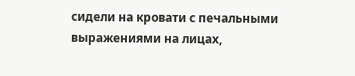сидели на кровати с печальными выражениями на лицах,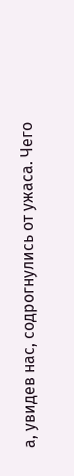а, увидев нас, содрогнулись от ужаса. Чего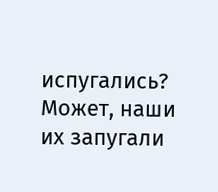испугались? Может, наши их запугали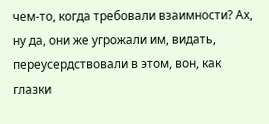чем-то, когда требовали взаимности? Ах, ну да, они же угрожали им, видать, переусердствовали в этом, вон, как глазки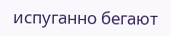испуганно бегают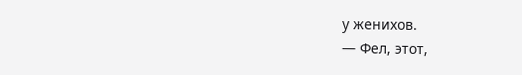у женихов.
— Фел, этот,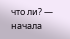что ли? — начала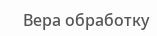Вера обработку